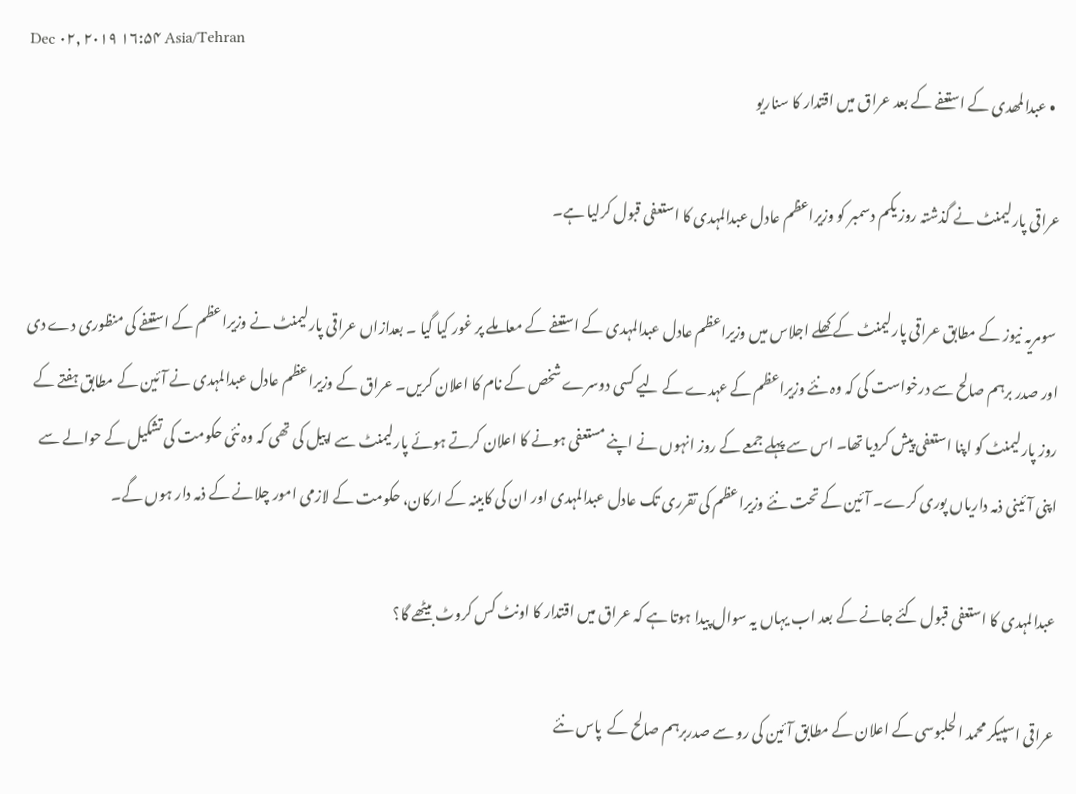Dec ۰۲, ۲۰۱۹ ۱۶:۵۴ Asia/Tehran
  • عبدالمھدی کے استعفے کے بعد عراق میں اقتدار کا سناریو

عراقی پارلیمنٹ نے گذشتہ روز یکم دسمبر کو وزیراعظم عادل عبدالمہدی کا استعفی قبول کرلیا ہے۔

 سومریہ نیوز کے مطابق عراقی پارلیمنٹ کے کھلے اجلاس میں وزیراعظم عادل عبدالمہدی کے استعفے کے معاملے پر غور کیا گیا ۔ بعدازاں عراقی پارلیمنٹ نے وزیراعظم کے استعفے کی منظوری دے دی اور صدر برہم صالح سے درخواست کی کہ وہ نئے وزیراعظم کے عہدے کے لیے کسی دوسرے شخص کے نام کا اعلان کریں۔ عراق کے وزیراعظم عادل عبدالمہدی نے آئین کے مطابق ہفتے کے روز پارلیمنٹ کو اپنا استعفی پیش کردیا تھا۔ اس سے پہلے جمعے کے روز انہوں نے اپنے مستعفی ہونے کا اعلان کرتے ہوئے پارلیمنٹ سے اپیل کی تھی کہ وہ نئی حکومت کی تشکیل کے حوالے سے اپنی آئینی ذمہ داریاں پوری کرے۔ آئین کے تحت نئے وزیراعظم کی تقرری تک عادل عبدالمہدی اور ان کی کابینہ کے ارکان، حکومت کے لازمی امور چلانے کے ذمہ دار ہوں گے۔

عبدالمہدی کا استعفی قبول کئے جانے کے بعد اب یہاں یہ سوال پیدا ہوتا ہے کہ عراق میں اقتدار کا اونٹ کس کروٹ بیٹھے گا؟

عراقی اسپیکر محمد الحلبوسی کے اعلان کے مطابق آئین کی رو سے صدربرہم صالح کے  پاس نئے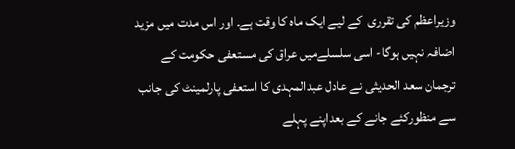وزیراعظم کی تقرری  کے لیے ایک ماہ کا وقت ہے۔ اور اس مدت میں مزید اضافہ نہیں ہوگا- اسی سلسلےمیں عراق کی مستعفی حکومت کے ترجمان سعد الحدیثی نے عادل عبدالمہدی کا استعفی پارلمینٹ کی جانب سے منظورکئے جانے کے بعداپنے پہلے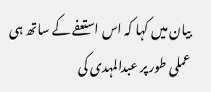بیان میں کہا کہ اس استعفے کے ساتھ ہی عملی طور پر عبدالمہدی کی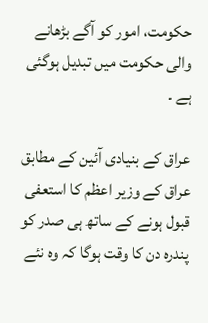حکومت، امور کو آگے بڑھانے والی حکومت میں تبدیل ہوگئی ہے ۔

عراق کے بنیادی آئین کے مطابق عراق کے وزیر اعظم کا استعفی قبول ہونے کے ساتھ ہی صدر کو پندرہ دن کا وقت ہوگا کہ وہ نئے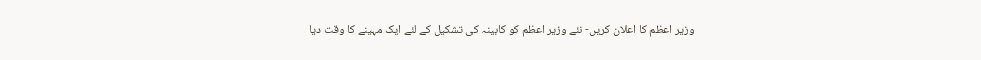وزیر اعظم کا اعلان کریں- نئے وزیر اعظم کو کابینہ کی تشکیل کے لئے ایک مہینے کا وقت دیا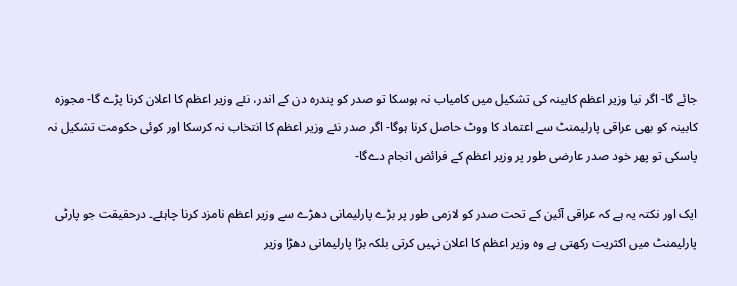جائے گا- اگر نیا وزیر اعظم کابینہ کی تشکیل میں کامیاب نہ ہوسکا تو صدر کو پندرہ دن کے اندر، نئے وزیر اعظم کا اعلان کرنا پڑے گا- مجوزہ کابینہ کو بھی عراقی پارلیمنٹ سے اعتماد کا ووٹ حاصل کرنا ہوگا- اگر صدر نئے وزیر اعظم کا انتخاب نہ کرسکا اور کوئی حکومت تشکیل نہ پاسکی تو پھر خود صدر عارضی طور پر وزیر اعظم کے فرائض انجام دےگا-

ایک اور نکتہ یہ ہے کہ عراقی آئین کے تحت صدر کو لازمی طور پر بڑے پارلیمانی دھڑے سے وزیر اعظم نامزد کرنا چاہئے۔ درحقیقت جو پارٹی پارلیمنٹ میں اکثریت رکھتی ہے وہ وزیر اعظم کا اعلان نہیں کرتی بلکہ بڑا پارلیمانی دھڑا وزیر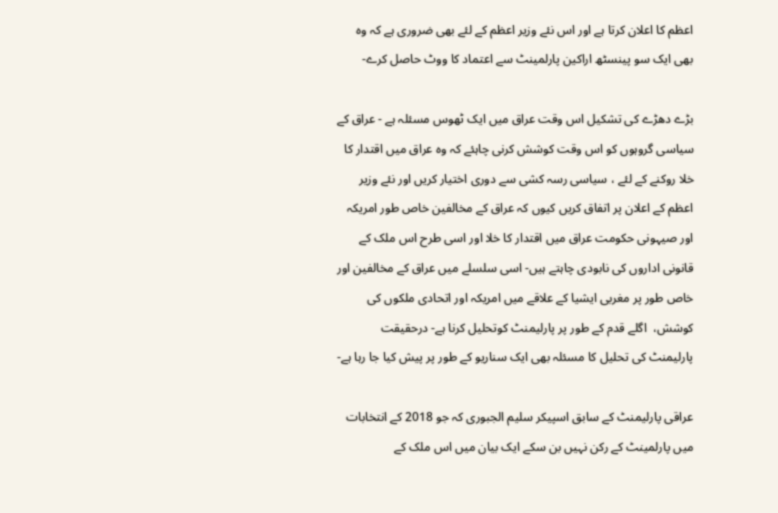اعظم کا اعلان کرتا ہے اور اس نئے وزیر اعظم کے لئے بھی ضروری ہے کہ وہ بھی ایک سو پینسٹھ اراکین پارلمینٹ سے اعتماد کا ووٹ حاصل کرے-

بڑے دھڑے کی تشکیل اس وقت عراق میں ایک ٹھوس مسئلہ ہے - عراق کے سیاسی گروہوں کو اس وقت کوشش کرنی چاہئے کہ وہ عراق میں اقتدار کا خلا روکنے کے لئے ، سیاسی رسہ کشی سے دوری اختیار کریں اور نئے وزیر اعظم کے اعلان پر اتفاق کریں کیوں کہ عراق کے مخالفین خاص طور امریکہ اور صیہونی حکومت عراق میں اقتدار کا خلا اور اسی طرح اس ملک کے قانونی اداروں کی نابودی چاہتے ہیں- اسی سلسلے میں عراق کے مخالفین اور خاص طور پر مغربی ایشیا کے علاقے میں امریکہ اور اتحادی ملکوں کی کوشش،  اگلے قدم کے طور پر پارلیمنٹ کوتحلیل کرنا ہے- درحقیقت پارلیمنٹ کی تحلیل کا مسئلہ بھی ایک سناریو کے طور پر پیش کیا جا رہا ہے-

عراقی پارلیمنٹ کے سابق اسپیکر سلیم الجبوری کہ جو 2018 کے انتخابات میں پارلمینٹ کے رکن نہیں بن سکے ایک بیان میں اس ملک کے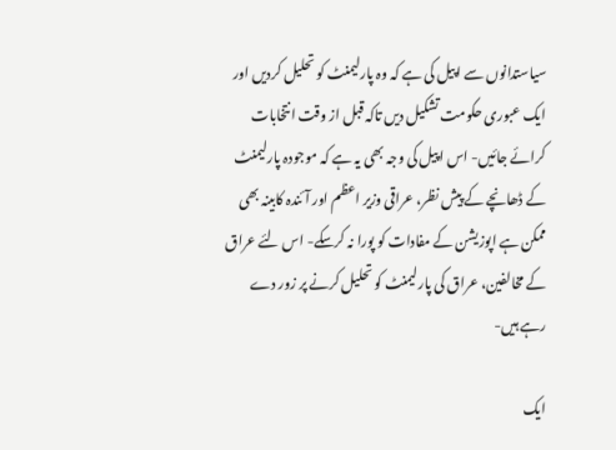سیاستدانوں سے اپیل کی ہے کہ وہ پارلیمنٹ کو تحلیل کردیں اور ایک عبوری حکومت تشکیل دیں تاکہ قبل از وقت انتخابات کرائے جائیں- اس اپیل کی وجہ بھی یہ ہے کہ موجودہ پارلیمنٹ کے ڈھانچے کے پیش نظر، عراقی وزیر اعظم اور آئندہ کابینہ بھی ممکن ہے اپوزیشن کے مفادات کو پورا نہ کرسکے- اس لئے عراق کے مخالفین، عراق کی پارلیمنٹ کو تحلیل کرنے پر زور دے رہے ہیں-

ایک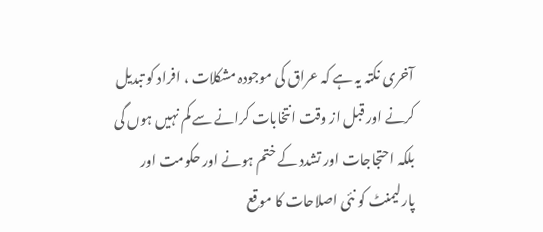آخری نکتہ یہ ہے کہ عراق کی موجودہ مشکلات ، افراد کو تبدیل کرنے اور قبل از وقت انتخابات کرانے سے کم نہیں ہوں گی بلکہ احتجاجات اور تشدد کے ختم ہونے اور حکومت اور پارلیمنٹ کو نئی اصلاحات کا موقع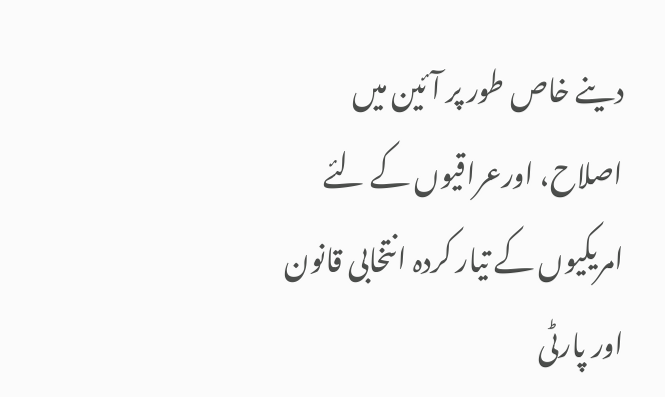دینے خاص طور پر آئین میں اصلاح، اورعراقیوں کے لئے امریکیوں کے تیار کردہ انتخابی قانون اور پارٹی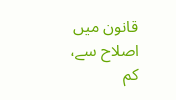قانون میں اصلاح سے،  کم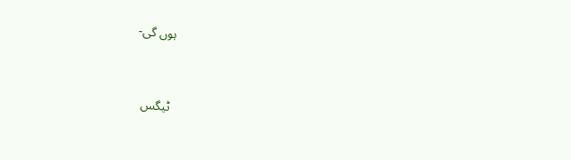ہوں گی-



ٹیگس